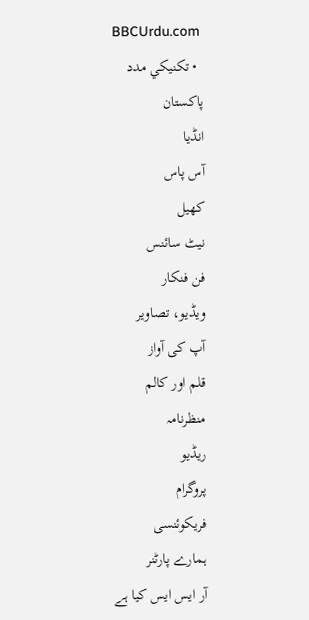BBCUrdu.com
  • تکنيکي مدد
پاکستان
انڈیا
آس پاس
کھیل
نیٹ سائنس
فن فنکار
ویڈیو، تصاویر
آپ کی آواز
قلم اور کالم
منظرنامہ
ریڈیو
پروگرام
فریکوئنسی
ہمارے پارٹنر
آر ایس ایس کیا ہے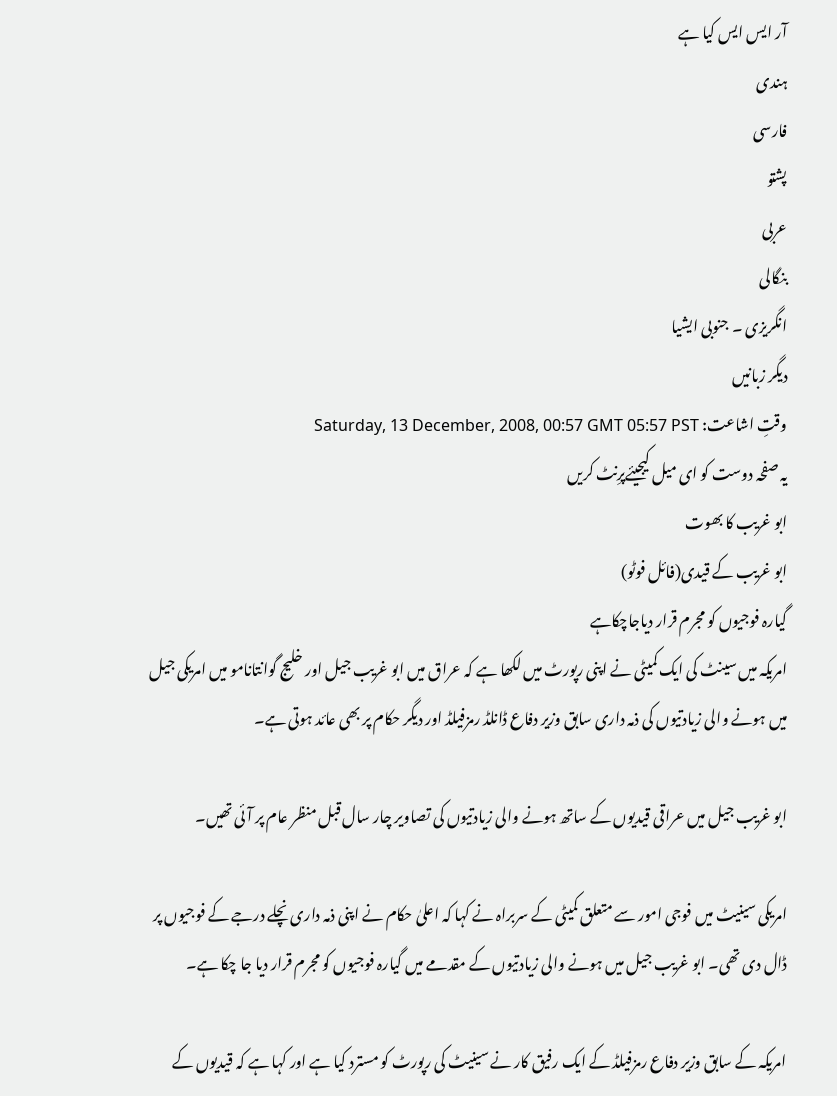آر ایس ایس کیا ہے
ہندی
فارسی
پشتو
عربی
بنگالی
انگریزی ۔ جنوبی ایشیا
دیگر زبانیں
وقتِ اشاعت: Saturday, 13 December, 2008, 00:57 GMT 05:57 PST
یہ صفحہ دوست کو ای میل کیجیئےپرِنٹ کریں
ابو غریب کا بھوت
ابو غریب کے قیدی(فائل فوٹو)
گیارہ فوجیوں کو مجرم قرار دیاجاچکاہے
امریکہ میں سینٹ کی ایک کمیٹی نے اپنی رپورٹ میں لکھا ہے کہ عراق میں ابو غریب جیل اور خلیج گوانتانامو میں امریکی جیل میں ہونے والی زیادتیوں کی ذمہ داری سابق وزیر دفاع ڈانلڈ رمزفیلڈ اور دیگر حکام پر بھی عائد ہوتی ہے۔

ابو غریب جیل میں عراقی قیدیوں کے ساتھ ہونے والی زیادتیوں کی تصاویر چار سال قبل منظر عام پر آئی تھیں۔

امریکی سینیٹ میں فوجی امور سے متعلق کمیٹی کے سربراہ نے کہا کہ اعلیٰ حکام نے اپنی ذمہ داری نچلے درجے کے فوجیوں پر ڈال دی تھی۔ ابو غریب جیل میں ہونے والی زیادتیوں کے مقدمے میں گیارہ فوجیوں کو مجرم قرار دیا جا چکا ہے۔

امریکہ کے سابق وزیر دفاع رمزفیلڈ کے ایک رفیق کار نے سینیٹ کی رپورٹ کو مسترد کیا ہے اور کہا ہے کہ قیدیوں کے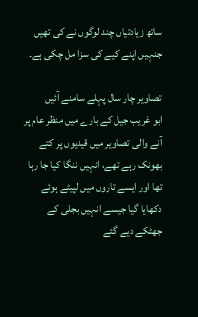ساتھ زیادتیاں چند لوگوں نے کی تھیں جنہیں اپنے کیے کی سزا مل چکی ہے۔

تصاویر چار سال پہلے سامنے آئیں
ابو غریب جیل کے بارے میں منظر عام پر آنے والی تصاویر میں قیدیوں پر کتے بھونک رہے تھے، انہیں ننگا کیا جا رہا تھا اور ایسے تاروں میں لپیٹے ہوئے دکھایا گیا جیسے انہیں بجلی کے جھٹکے دیے گئے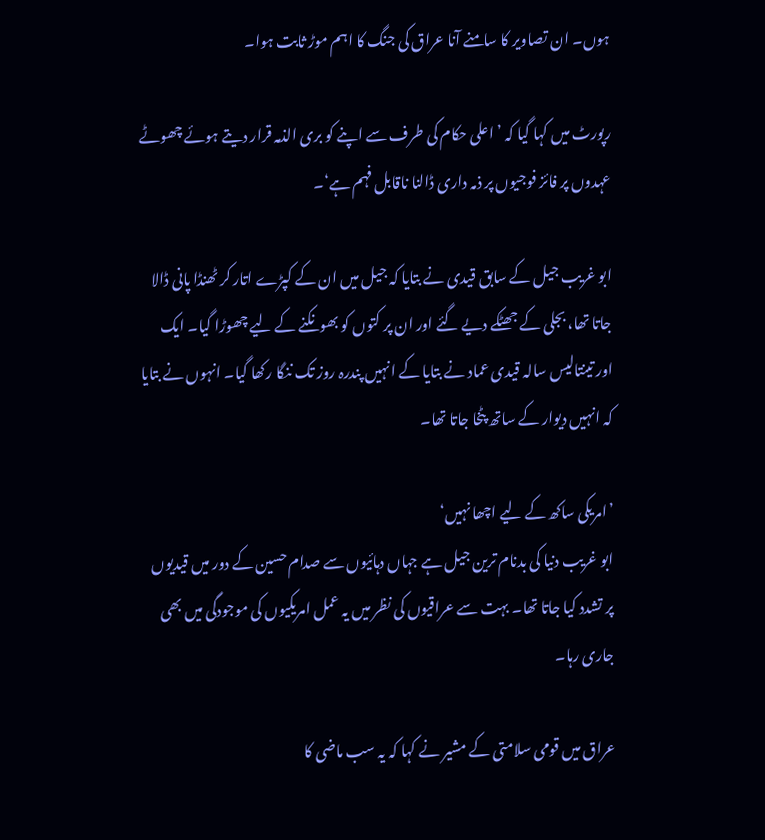ہوں۔ ان تصاویر کا سامنے آنا عراق کی جنگ کا اہم موڑ ثابت ہوا۔

رپورٹ میں کہا گیا کہ ’ اعلی حکام کی طرف سے اپنے کو بری الذمہ قرار دیتے ہوئے چھوٹے عہدوں پر فائز فوجیوں پر ذمہ داری ڈالنا ناقابل فہم ہے‘۔

ابو غریب جیل کے سابق قیدی نے بتایا کہ جیل میں ان کے کپڑے اتار کر ٹھنڈا پانی ڈالا جاتا تھا، بجلی کے جھٹکے دیے گئے اور ان پر کتوں کو بھونکنے کے لیے چھوڑا گیا۔ ایک اور تینتالیس سالہ قیدی عماد نے بتایا کے انہیں پندرہ روز تک ننگا رکھا گیا۔ انہوں نے بتایا کہ انہیں دیوار کے ساتھ پٹخا جاتا تھا۔

’امریکی ساکھ کے لیے اچھا نہیں‘
ابو غریب دنیا کی بدنام ترین جیل ہے جہاں دہائیوں سے صدام حسین کے دور میں قیدیوں پر تشدد کیا جاتا تھا۔ بہت سے عراقیوں کی نظر میں یہ عمل امریکیوں کی موجودگی میں بھی جاری رہا۔

عراق میں قومی سلامتی کے مشیر نے کہا کہ یہ سب ماضی کا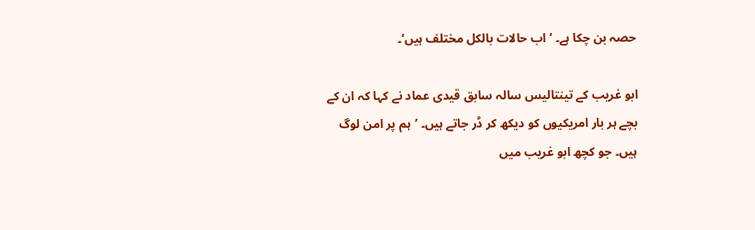حصہ بن چکا ہے۔ ’اب حالات بالکل مختلف ہیں‘۔

ابو غریب کے تینتالیس سالہ سابق قیدی عماد نے کہا کہ ان کے بچے ہر بار امریکیوں کو دیکھ کر ڈر جاتے ہیں۔ ’ہم پر امن لوگ ہیں۔ جو کچھ ابو غریب میں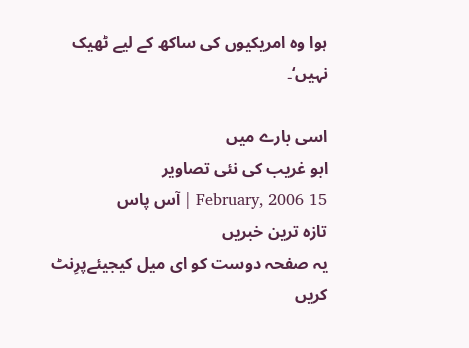ہوا وہ امریکیوں کی ساکھ کے لیے ٹھیک نہیں‘۔

اسی بارے میں
ابو غریب کی نئی تصاویر
15 February, 2006 | آس پاس
تازہ ترین خبریں
یہ صفحہ دوست کو ای میل کیجیئےپرِنٹ کریں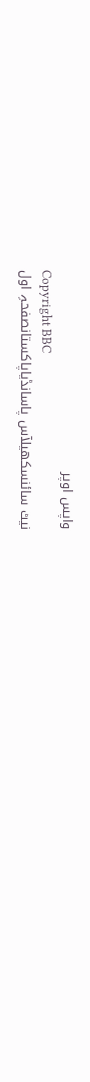واپس اوپر
Copyright BBC
نیٹ سائنسکھیلآس پاسانڈیاپاکستانصفحہِ اول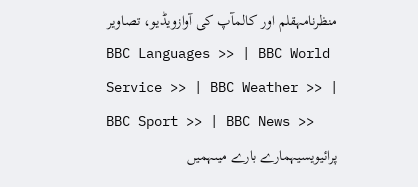منظرنامہقلم اور کالمآپ کی آوازویڈیو، تصاویر
BBC Languages >> | BBC World Service >> | BBC Weather >> | BBC Sport >> | BBC News >>
پرائیویسیہمارے بارے میںہمیں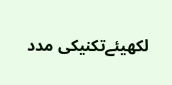لکھیئےتکنیکی مدد